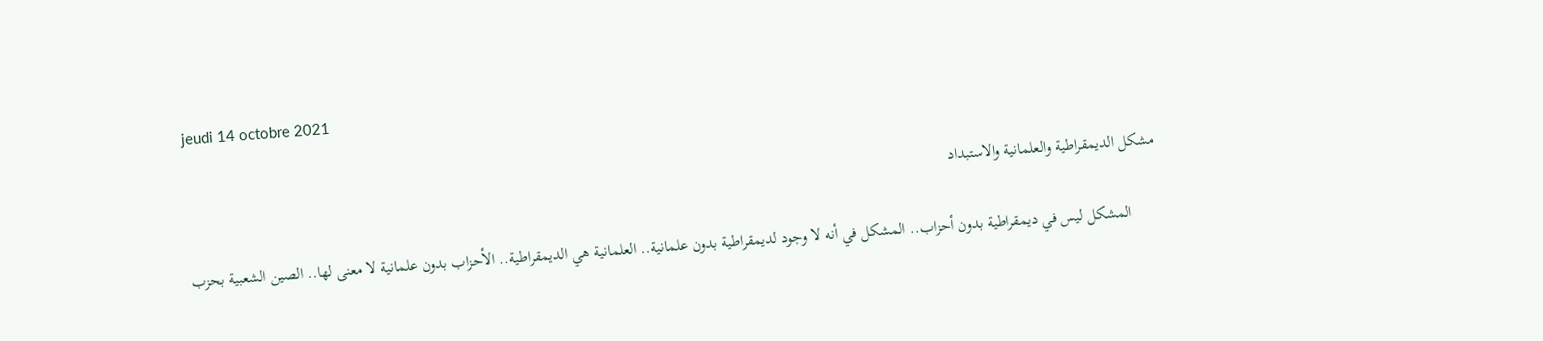jeudi 14 octobre 2021

مشكل الديمقراطية والعلمانية والاستبداد

       المشكل ليس في ديمقراطية بدون أحزاب.. المشكل في أنه لا وجود لديمقراطية بدون علمانية.. العلمانية هي الديمقراطية.. الأحزاب بدون علمانية لا معنى لها.. الصين الشعبية بحزب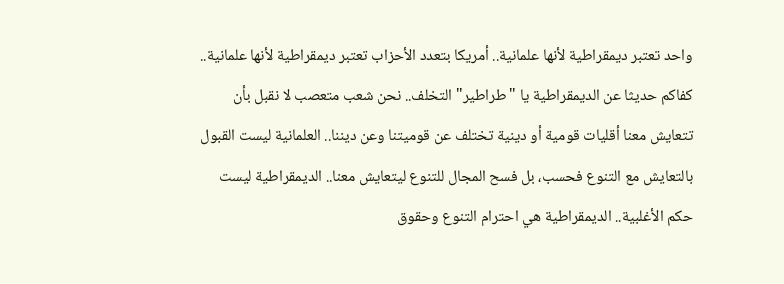واحد تعتبر ديمقراطية لأنها علمانية.. أمريكا بتعدد الأحزاب تعتبر ديمقراطية لأنها علمانية.. كفاكم حديثا عن الديمقراطية يا "طراطير" التخلف.. نحن شعب متعصب لا نقبل بأن تتعايش معنا أقليات قومية أو دينية تختلف عن قوميتنا وعن ديننا.. العلمانية ليست القبول بالتعايش مع التنوع فحسب، بل فسح المجال للتنوع ليتعايش معنا.. الديمقراطية ليست حكم الأغلبية.. الديمقراطية هي احترام التنوع وحقوق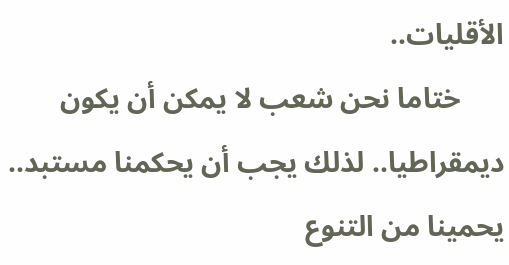الأقليات..
      ختاما نحن شعب لا يمكن أن يكون ديمقراطيا.. لذلك يجب أن يحكمنا مستبد.. يحمينا من التنوع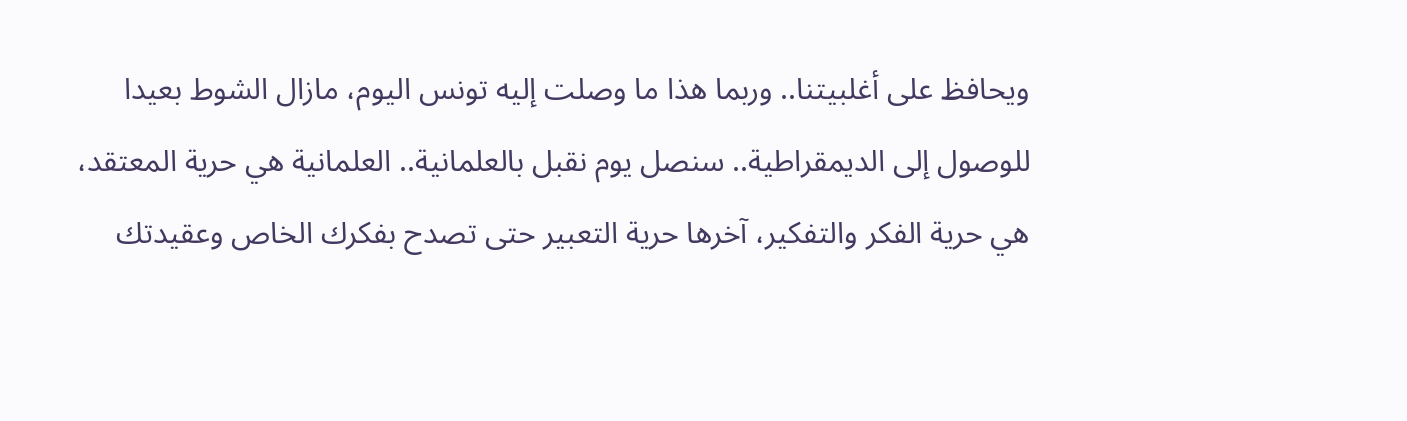ويحافظ على أغلبيتنا.. وربما هذا ما وصلت إليه تونس اليوم، مازال الشوط بعيدا للوصول إلى الديمقراطية.. سنصل يوم نقبل بالعلمانية.. العلمانية هي حرية المعتقد، هي حرية الفكر والتفكير، آخرها حرية التعبير حتى تصدح بفكرك الخاص وعقيدتك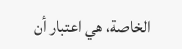الخاصة، هي اعتبار أن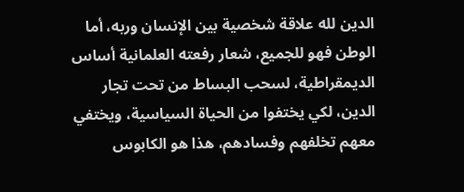الدين لله علاقة شخصية بين الإنسان وربه، أما الوطن فهو للجميع، شعار رفعته العلمانية أساس الديمقراطية، لسحب البساط من تحت تجار الدين، لكي يختفوا من الحياة السياسية، ويختفي معهم تخلفهم وفسادهم، هذا هو الكابوس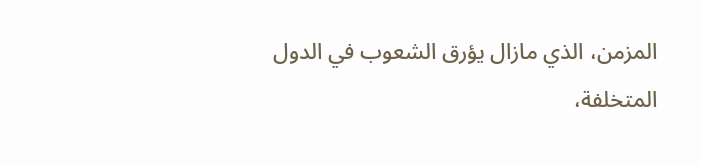المزمن، الذي مازال يؤرق الشعوب في الدول المتخلفة،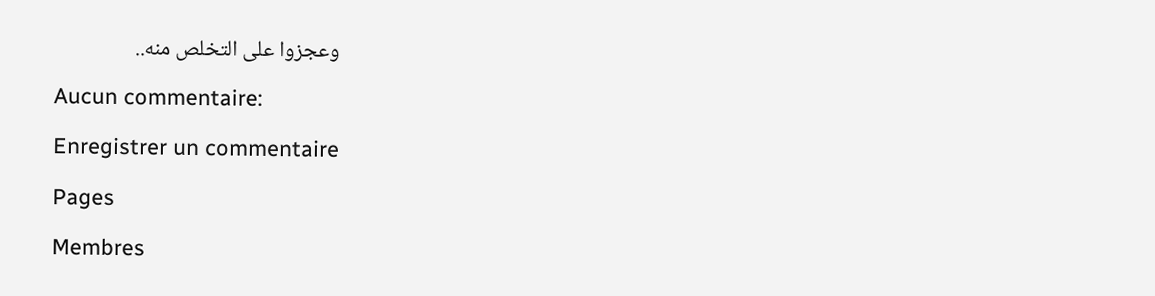وعجزوا على التخلص منه..

Aucun commentaire:

Enregistrer un commentaire

Pages

Membres